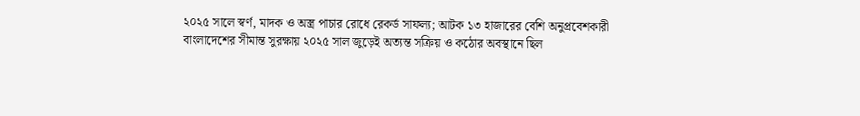২০২৫ সালে স্বর্ণ, মাদক ও অস্ত্র পাচার রোধে রেকর্ড সাফল্য; আটক ১৩ হাজারের বেশি অনুপ্রবেশকারী
বাংলাদেশের সীমান্ত সুরক্ষায় ২০২৫ সাল জুড়েই অত্যন্ত সক্রিয় ও কঠোর অবস্থানে ছিল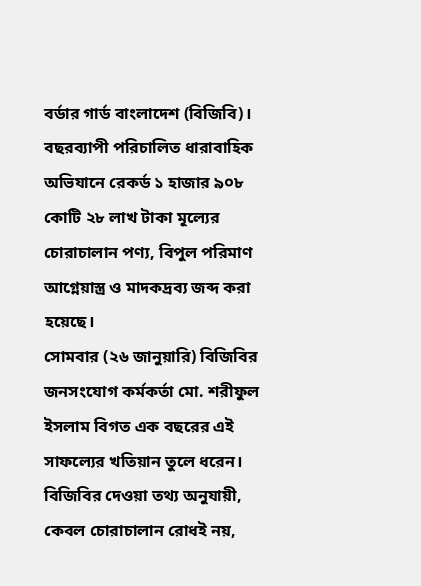বর্ডার গার্ড বাংলাদেশ (বিজিবি)। বছরব্যাপী পরিচালিত ধারাবাহিক অভিযানে রেকর্ড ১ হাজার ৯০৮ কোটি ২৮ লাখ টাকা মূল্যের চোরাচালান পণ্য, বিপুল পরিমাণ আগ্নেয়াস্ত্র ও মাদকদ্রব্য জব্দ করা হয়েছে।
সোমবার (২৬ জানুয়ারি) বিজিবির জনসংযোগ কর্মকর্তা মো. শরীফুল ইসলাম বিগত এক বছরের এই সাফল্যের খতিয়ান তুলে ধরেন। বিজিবির দেওয়া তথ্য অনুযায়ী, কেবল চোরাচালান রোধই নয়,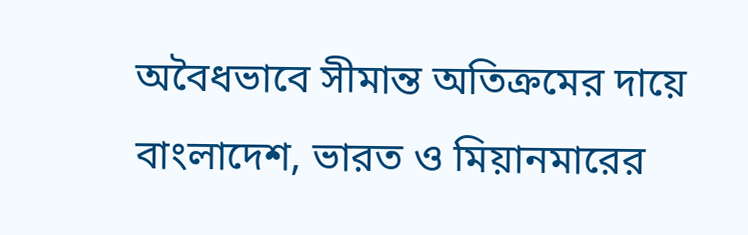অবৈধভাবে সীমান্ত অতিক্রমের দায়ে বাংলাদেশ, ভারত ও মিয়ানমারের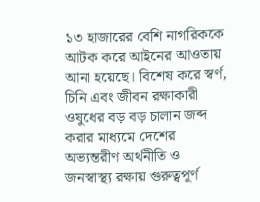১৩ হাজারের বেশি নাগরিককে আটক করে আইনের আওতায় আনা হয়েছে। বিশেষ করে স্বর্ণ, চিনি এবং জীবন রক্ষাকারী ওষুধের বড় বড় চালান জব্দ করার মাধ্যমে দেশের অভ্যন্তরীণ অর্থনীতি ও জনস্বাস্থ্য রক্ষায় গুরুত্বপূর্ণ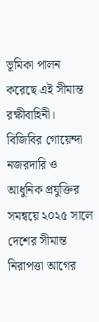ভূমিকা পালন করেছে এই সীমান্ত রক্ষীবাহিনী।
বিজিবির গোয়েন্দা নজরদারি ও আধুনিক প্রযুক্তির সমন্বয়ে ২০২৫ সালে দেশের সীমান্ত নিরাপত্তা আগের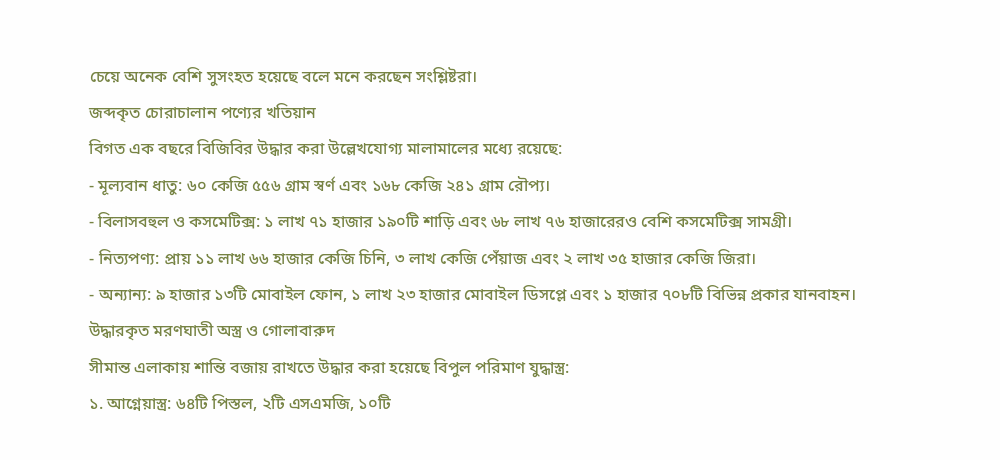চেয়ে অনেক বেশি সুসংহত হয়েছে বলে মনে করছেন সংশ্লিষ্টরা।
জব্দকৃত চোরাচালান পণ্যের খতিয়ান
বিগত এক বছরে বিজিবির উদ্ধার করা উল্লেখযোগ্য মালামালের মধ্যে রয়েছে:
- মূল্যবান ধাতু: ৬০ কেজি ৫৫৬ গ্রাম স্বর্ণ এবং ১৬৮ কেজি ২৪১ গ্রাম রৌপ্য।
- বিলাসবহুল ও কসমেটিক্স: ১ লাখ ৭১ হাজার ১৯০টি শাড়ি এবং ৬৮ লাখ ৭৬ হাজারেরও বেশি কসমেটিক্স সামগ্রী।
- নিত্যপণ্য: প্রায় ১১ লাখ ৬৬ হাজার কেজি চিনি, ৩ লাখ কেজি পেঁয়াজ এবং ২ লাখ ৩৫ হাজার কেজি জিরা।
- অন্যান্য: ৯ হাজার ১৩টি মোবাইল ফোন, ১ লাখ ২৩ হাজার মোবাইল ডিসপ্লে এবং ১ হাজার ৭০৮টি বিভিন্ন প্রকার যানবাহন।
উদ্ধারকৃত মরণঘাতী অস্ত্র ও গোলাবারুদ
সীমান্ত এলাকায় শান্তি বজায় রাখতে উদ্ধার করা হয়েছে বিপুল পরিমাণ যুদ্ধাস্ত্র:
১. আগ্নেয়াস্ত্র: ৬৪টি পিস্তল, ২টি এসএমজি, ১০টি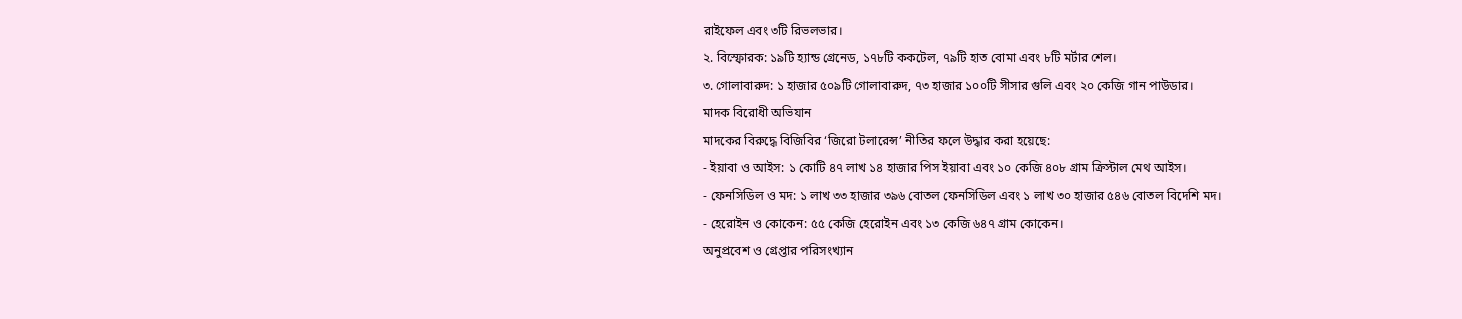রাইফেল এবং ৩টি রিভলভার।
২. বিস্ফোরক: ১৯টি হ্যান্ড গ্রেনেড, ১৭৮টি ককটেল, ৭৯টি হাত বোমা এবং ৮টি মর্টার শেল।
৩. গোলাবারুদ: ১ হাজার ৫০৯টি গোলাবারুদ, ৭৩ হাজার ১০০টি সীসার গুলি এবং ২০ কেজি গান পাউডার।
মাদক বিরোধী অভিযান
মাদকের বিরুদ্ধে বিজিবির ‘জিরো টলারেন্স’ নীতির ফলে উদ্ধার করা হয়েছে:
- ইয়াবা ও আইস: ১ কোটি ৪৭ লাখ ১৪ হাজার পিস ইয়াবা এবং ১০ কেজি ৪০৮ গ্রাম ক্রিস্টাল মেথ আইস।
- ফেনসিডিল ও মদ: ১ লাখ ৩৩ হাজার ৩৯৬ বোতল ফেনসিডিল এবং ১ লাখ ৩০ হাজার ৫৪৬ বোতল বিদেশি মদ।
- হেরোইন ও কোকেন: ৫৫ কেজি হেরোইন এবং ১৩ কেজি ৬৪৭ গ্রাম কোকেন।
অনুপ্রবেশ ও গ্রেপ্তার পরিসংখ্যান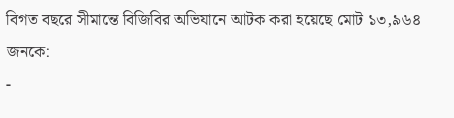বিগত বছরে সীমান্তে বিজিবির অভিযানে আটক করা হয়েছে মোট ১৩,৯৬৪ জনকে:
-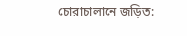চোরাচালানে জড়িত: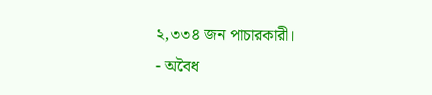২,৩৩৪ জন পাচারকারী।
- অবৈধ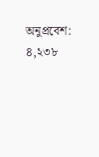অনুপ্রবেশ: ৪,২৩৮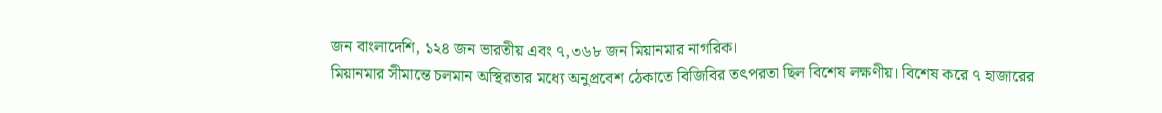জন বাংলাদেশি, ১২৪ জন ভারতীয় এবং ৭,৩৬৮ জন মিয়ানমার নাগরিক।
মিয়ানমার সীমান্তে চলমান অস্থিরতার মধ্যে অনুপ্রবেশ ঠেকাতে বিজিবির তৎপরতা ছিল বিশেষ লক্ষণীয়। বিশেষ করে ৭ হাজারের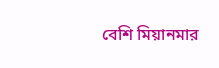বেশি মিয়ানমার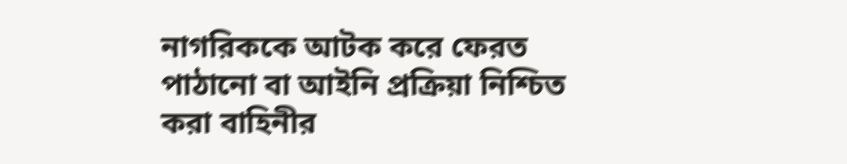নাগরিককে আটক করে ফেরত পাঠানো বা আইনি প্রক্রিয়া নিশ্চিত করা বাহিনীর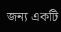জন্য একটি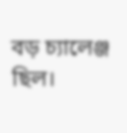বড় চ্যালেঞ্জ ছিল।